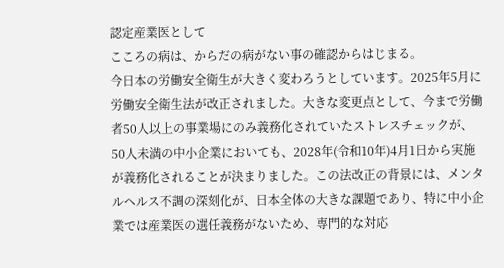認定産業医として
こころの病は、からだの病がない事の確認からはじまる。
今日本の労働安全衛生が大きく変わろうとしています。2025年5月に労働安全衛生法が改正されました。大きな変更点として、今まで労働者50人以上の事業場にのみ義務化されていたストレスチェックが、50人未満の中小企業においても、2028年(令和10年)4月1日から実施が義務化されることが決まりました。この法改正の背景には、メンタルヘルス不調の深刻化が、日本全体の大きな課題であり、特に中小企業では産業医の選任義務がないため、専門的な対応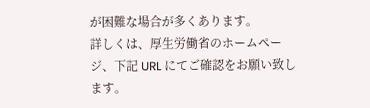が困難な場合が多くあります。
詳しくは、厚生労働省のホームページ、下記 URL にてご確認をお願い致します。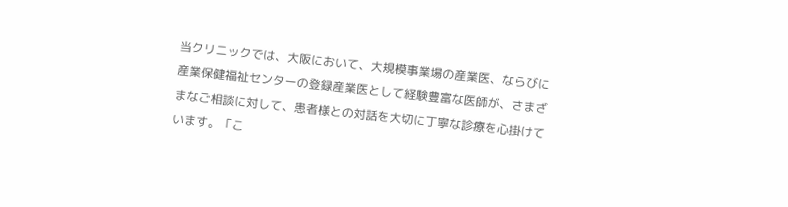当クリニックでは、大阪において、大規模事業場の産業医、ならびに産業保健福祉センターの登録産業医として経験豊富な医師が、さまざまなご相談に対して、患者様との対話を大切に丁寧な診療を心掛けています。「こ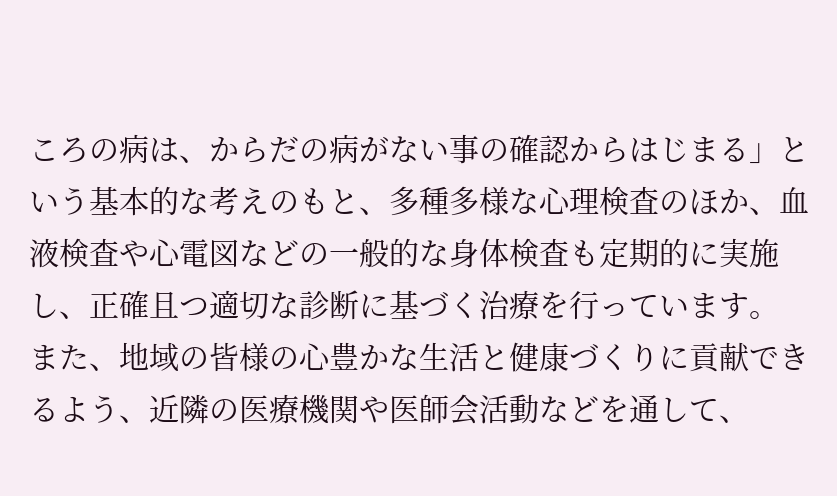ころの病は、からだの病がない事の確認からはじまる」という基本的な考えのもと、多種多様な心理検査のほか、血液検査や心電図などの一般的な身体検査も定期的に実施し、正確且つ適切な診断に基づく治療を行っています。
また、地域の皆様の心豊かな生活と健康づくりに貢献できるよう、近隣の医療機関や医師会活動などを通して、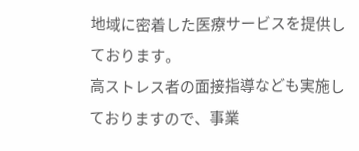地域に密着した医療サービスを提供しております。
高ストレス者の面接指導なども実施しておりますので、事業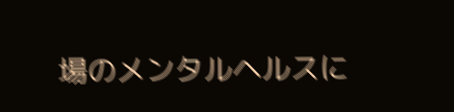場のメンタルヘルスに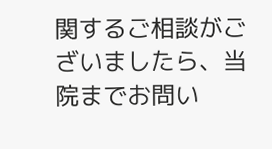関するご相談がございましたら、当院までお問い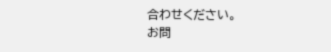合わせください。
お問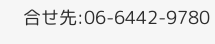合せ先:06-6442-9780